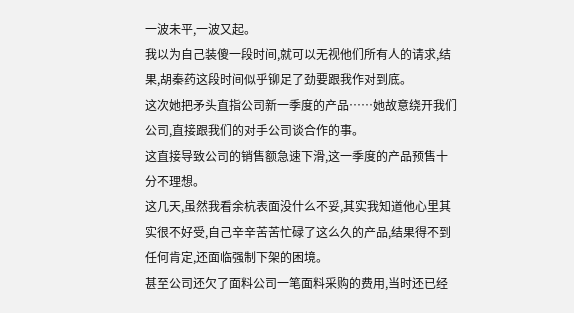一波未平,一波又起。
我以为自己装傻一段时间,就可以无视他们所有人的请求,结果,胡秦药这段时间似乎铆足了劲要跟我作对到底。
这次她把矛头直指公司新一季度的产品……她故意绕开我们公司,直接跟我们的对手公司谈合作的事。
这直接导致公司的销售额急速下滑,这一季度的产品预售十分不理想。
这几天,虽然我看余杭表面没什么不妥,其实我知道他心里其实很不好受,自己辛辛苦苦忙碌了这么久的产品,结果得不到任何肯定,还面临强制下架的困境。
甚至公司还欠了面料公司一笔面料采购的费用,当时还已经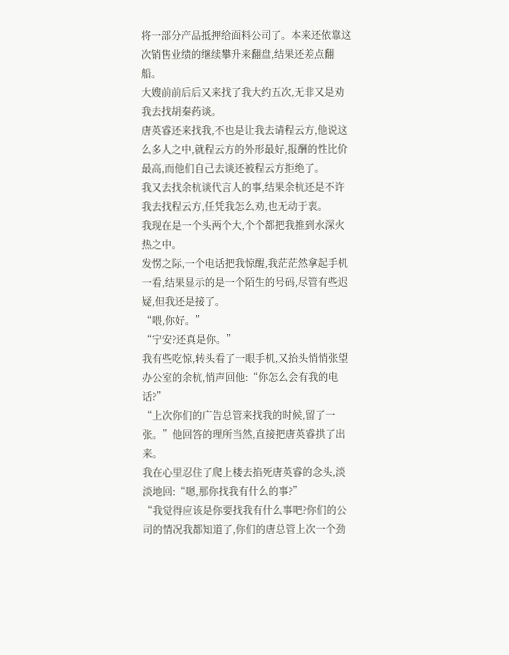将一部分产品抵押给面料公司了。本来还依靠这次销售业绩的继续攀升来翻盘,结果还差点翻船。
大嫂前前后后又来找了我大约五次,无非又是劝我去找胡秦药谈。
唐英睿还来找我,不也是让我去请程云方,他说这么多人之中,就程云方的外形最好,报酬的性比价最高,而他们自己去谈还被程云方拒绝了。
我又去找余杭谈代言人的事,结果余杭还是不许我去找程云方,任凭我怎么劝,也无动于衷。
我现在是一个头两个大,个个都把我推到水深火热之中。
发愣之际,一个电话把我惊醒,我茫茫然拿起手机一看,结果显示的是一个陌生的号码,尽管有些迟疑,但我还是接了。
“喂,你好。”
“宁安?还真是你。”
我有些吃惊,转头看了一眼手机,又抬头悄悄张望办公室的余杭,悄声回他:“你怎么会有我的电话?”
“上次你们的广告总管来找我的时候,留了一张。”他回答的理所当然,直接把唐英睿拱了出来。
我在心里忍住了爬上楼去掐死唐英睿的念头,淡淡地回:“嗯,那你找我有什么的事?”
“我觉得应该是你要找我有什么事吧?你们的公司的情况我都知道了,你们的唐总管上次一个劲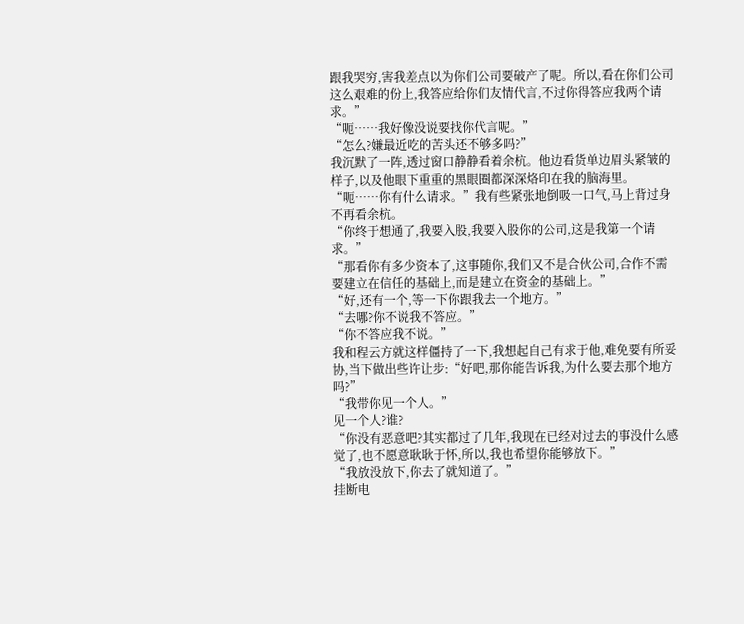跟我哭穷,害我差点以为你们公司要破产了呢。所以,看在你们公司这么艰难的份上,我答应给你们友情代言,不过你得答应我两个请求。”
“呃……我好像没说要找你代言呢。”
“怎么?嫌最近吃的苦头还不够多吗?”
我沉默了一阵,透过窗口静静看着余杭。他边看货单边眉头紧皱的样子,以及他眼下重重的黑眼圈都深深烙印在我的脑海里。
“呃……你有什么请求。”我有些紧张地倒吸一口气,马上背过身不再看余杭。
“你终于想通了,我要入股,我要入股你的公司,这是我第一个请求。”
“那看你有多少资本了,这事随你,我们又不是合伙公司,合作不需要建立在信任的基础上,而是建立在资金的基础上。”
“好,还有一个,等一下你跟我去一个地方。”
“去哪?你不说我不答应。”
“你不答应我不说。”
我和程云方就这样僵持了一下,我想起自己有求于他,难免要有所妥协,当下做出些许让步:“好吧,那你能告诉我,为什么要去那个地方吗?”
“我带你见一个人。”
见一个人?谁?
“你没有恶意吧?其实都过了几年,我现在已经对过去的事没什么感觉了,也不愿意耿耿于怀,所以,我也希望你能够放下。”
“我放没放下,你去了就知道了。”
挂断电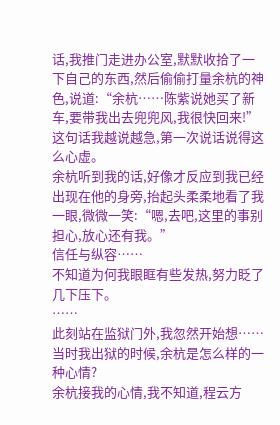话,我推门走进办公室,默默收拾了一下自己的东西,然后偷偷打量余杭的神色,说道:“余杭……陈紫说她买了新车,要带我出去兜兜风,我很快回来!”这句话我越说越急,第一次说话说得这么心虚。
余杭听到我的话,好像才反应到我已经出现在他的身旁,抬起头柔柔地看了我一眼,微微一笑:“嗯,去吧,这里的事别担心,放心还有我。”
信任与纵容……
不知道为何我眼眶有些发热,努力眨了几下压下。
……
此刻站在监狱门外,我忽然开始想……当时我出狱的时候,余杭是怎么样的一种心情?
余杭接我的心情,我不知道,程云方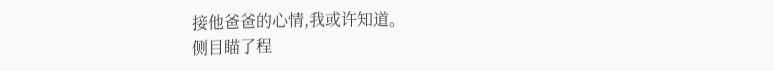接他爸爸的心情,我或许知道。
侧目瞄了程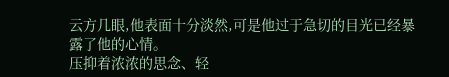云方几眼,他表面十分淡然,可是他过于急切的目光已经暴露了他的心情。
压抑着浓浓的思念、轻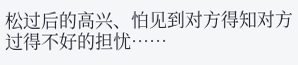松过后的高兴、怕见到对方得知对方过得不好的担忧……